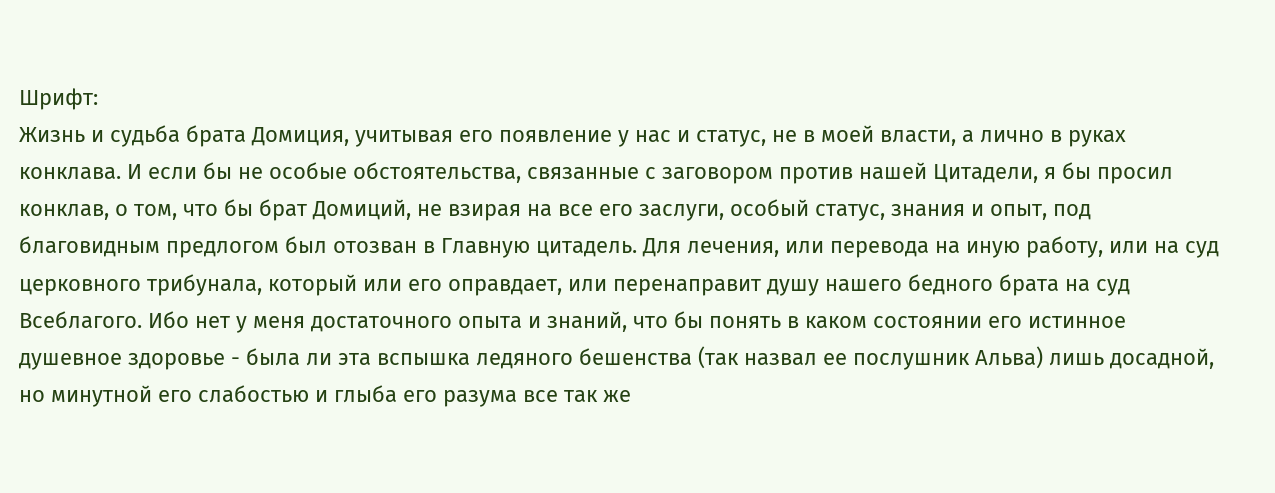Шрифт:
Жизнь и судьба брата Домиция, учитывая его появление у нас и статус, не в моей власти, а лично в руках конклава. И если бы не особые обстоятельства, связанные с заговором против нашей Цитадели, я бы просил конклав, о том, что бы брат Домиций, не взирая на все его заслуги, особый статус, знания и опыт, под благовидным предлогом был отозван в Главную цитадель. Для лечения, или перевода на иную работу, или на суд церковного трибунала, который или его оправдает, или перенаправит душу нашего бедного брата на суд Всеблагого. Ибо нет у меня достаточного опыта и знаний, что бы понять в каком состоянии его истинное душевное здоровье - была ли эта вспышка ледяного бешенства (так назвал ее послушник Альва) лишь досадной, но минутной его слабостью и глыба его разума все так же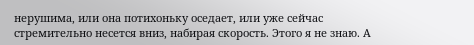нерушима, или она потихоньку оседает, или уже сейчас стремительно несется вниз, набирая скорость. Этого я не знаю. А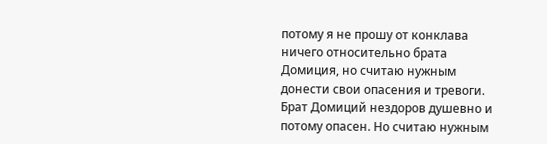потому я не прошу от конклава ничего относительно брата Домиция, но считаю нужным донести свои опасения и тревоги.
Брат Домиций нездоров душевно и потому опасен. Но считаю нужным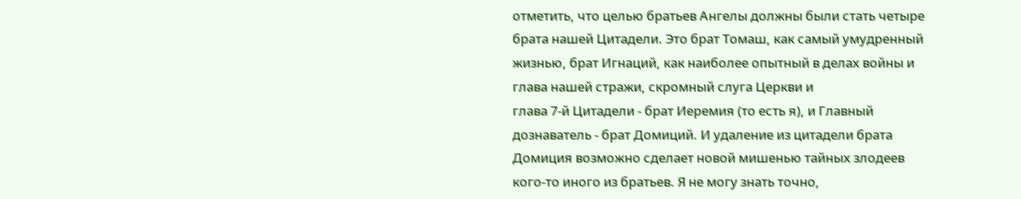отметить, что целью братьев Ангелы должны были стать четыре брата нашей Цитадели. Это брат Томаш, как самый умудренный жизнью, брат Игнаций, как наиболее опытный в делах войны и глава нашей стражи, скромный слуга Церкви и
глава 7-й Цитадели - брат Иеремия (то есть я), и Главный дознаватель - брат Домиций. И удаление из цитадели брата Домиция возможно сделает новой мишенью тайных злодеев кого-то иного из братьев. Я не могу знать точно,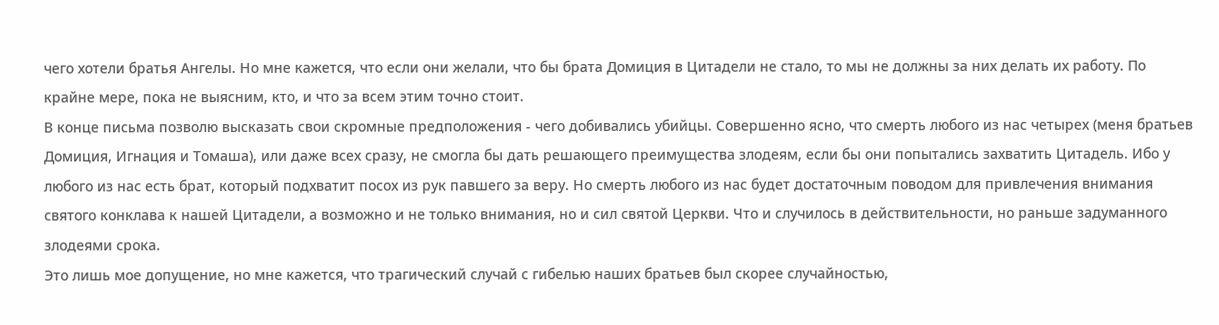чего хотели братья Ангелы. Но мне кажется, что если они желали, что бы брата Домиция в Цитадели не стало, то мы не должны за них делать их работу. По крайне мере, пока не выясним, кто, и что за всем этим точно стоит.
В конце письма позволю высказать свои скромные предположения - чего добивались убийцы. Совершенно ясно, что смерть любого из нас четырех (меня братьев Домиция, Игнация и Томаша), или даже всех сразу, не смогла бы дать решающего преимущества злодеям, если бы они попытались захватить Цитадель. Ибо у любого из нас есть брат, который подхватит посох из рук павшего за веру. Но смерть любого из нас будет достаточным поводом для привлечения внимания святого конклава к нашей Цитадели, а возможно и не только внимания, но и сил святой Церкви. Что и случилось в действительности, но раньше задуманного злодеями срока.
Это лишь мое допущение, но мне кажется, что трагический случай с гибелью наших братьев был скорее случайностью,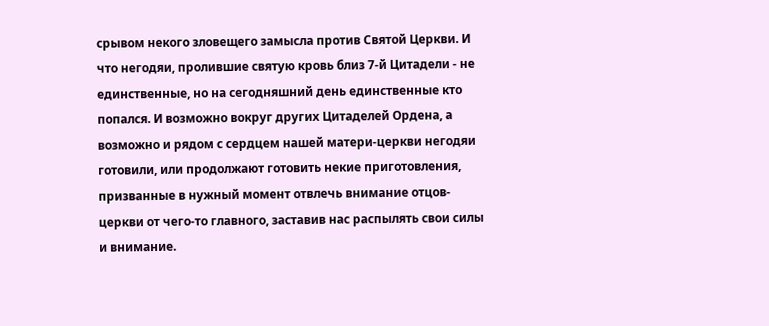срывом некого зловещего замысла против Святой Церкви. И что негодяи, пролившие святую кровь близ 7-й Цитадели - не единственные, но на сегодняшний день единственные кто попался. И возможно вокруг других Цитаделей Ордена, а возможно и рядом с сердцем нашей матери-церкви негодяи готовили, или продолжают готовить некие приготовления, призванные в нужный момент отвлечь внимание отцов-церкви от чего-то главного, заставив нас распылять свои силы и внимание.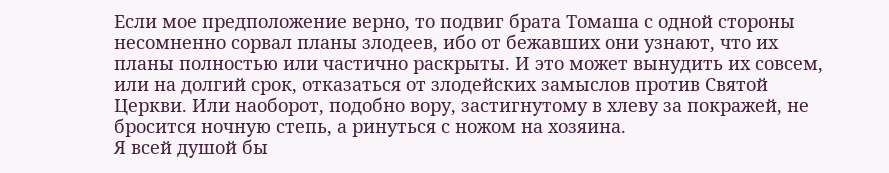Если мое предположение верно, то подвиг брата Томаша с одной стороны несомненно сорвал планы злодеев, ибо от бежавших они узнают, что их планы полностью или частично раскрыты. И это может вынудить их совсем, или на долгий срок, отказаться от злодейских замыслов против Святой Церкви. Или наоборот, подобно вору, застигнутому в хлеву за покражей, не бросится ночную степь, а ринуться с ножом на хозяина.
Я всей душой бы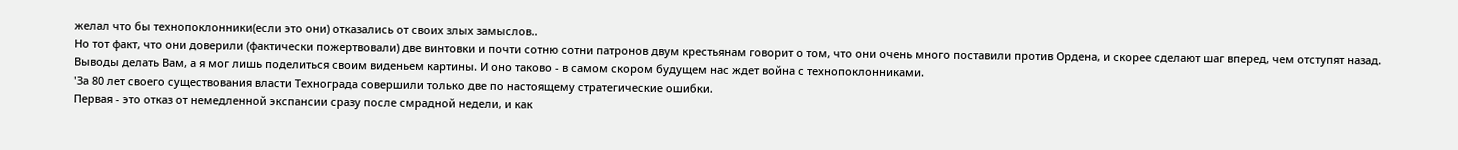желал что бы технопоклонники(если это они) отказались от своих злых замыслов..
Но тот факт, что они доверили (фактически пожертвовали) две винтовки и почти сотню сотни патронов двум крестьянам говорит о том, что они очень много поставили против Ордена, и скорее сделают шаг вперед, чем отступят назад.
Выводы делать Вам, а я мог лишь поделиться своим виденьем картины. И оно таково - в самом скором будущем нас ждет война с технопоклонниками.
'За 80 лет своего существования власти Технограда совершили только две по настоящему стратегические ошибки.
Первая - это отказ от немедленной экспансии сразу после смрадной недели, и как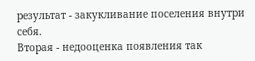результат - закукливание поселения внутри себя.
Вторая - недооценка появления так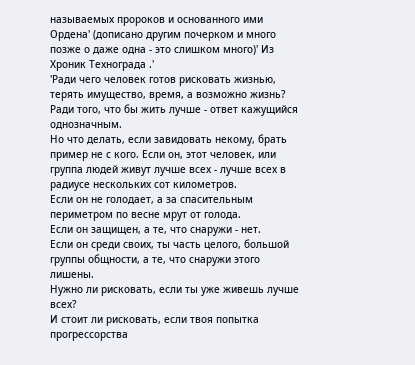называемых пророков и основанного ими Ордена' (дописано другим почерком и много позже о даже одна - это слишком много)' Из Хроник Технограда .'
'Ради чего человек готов рисковать жизнью, терять имущество, время, а возможно жизнь? Ради того, что бы жить лучше - ответ кажущийся однозначным.
Но что делать, если завидовать некому, брать пример не с кого. Если он, этот человек, или группа людей живут лучше всех - лучше всех в радиусе нескольких сот километров.
Если он не голодает, а за спасительным периметром по весне мрут от голода.
Если он защищен, а те, что снаружи - нет.
Если он среди своих, ты часть целого, большой группы общности, а те, что снаружи этого лишены.
Нужно ли рисковать, если ты уже живешь лучше всех?
И стоит ли рисковать, если твоя попытка прогрессорства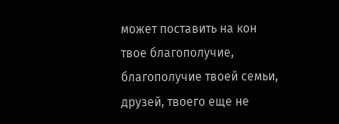может поставить на кон твое благополучие, благополучие твоей семьи, друзей, твоего еще не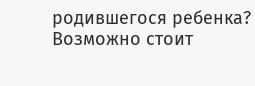родившегося ребенка?
Возможно стоит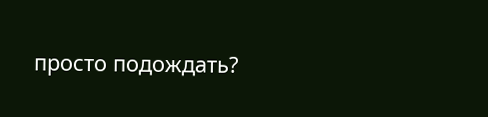просто подождать?